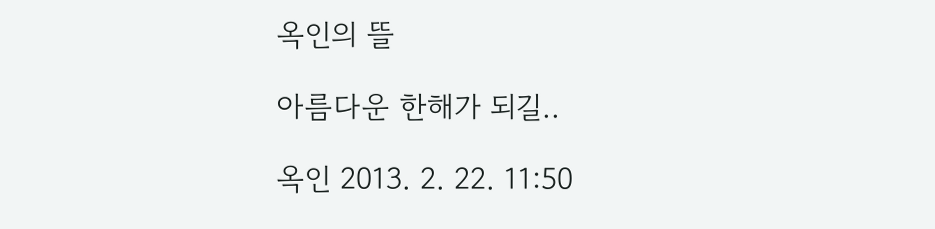옥인의 뜰

아름다운 한해가 되길..

옥인 2013. 2. 22. 11:50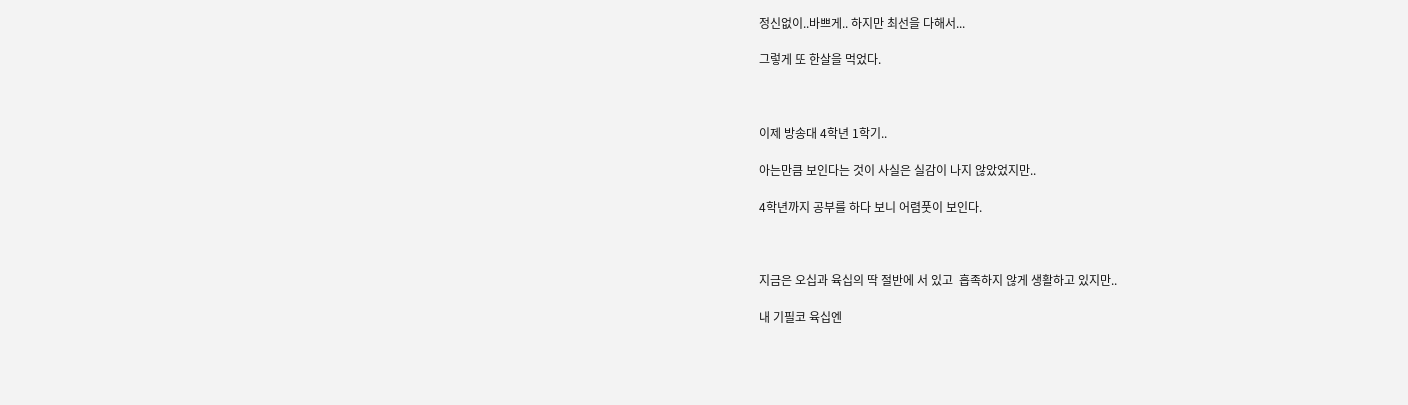정신없이..바쁘게.. 하지만 최선을 다해서...

그렇게 또 한살을 먹었다.



이제 방송대 4학년 1학기..

아는만큼 보인다는 것이 사실은 실감이 나지 않았었지만..

4학년까지 공부를 하다 보니 어렴풋이 보인다.



지금은 오십과 육십의 딱 절반에 서 있고  흡족하지 않게 생활하고 있지만..

내 기필코 육십엔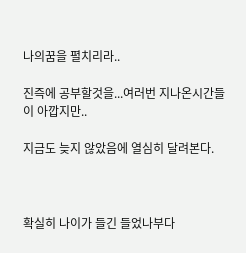나의꿈을 펼치리라..

진즉에 공부할것을...여러번 지나온시간들이 아깝지만..

지금도 늦지 않았음에 열심히 달려본다.



확실히 나이가 들긴 들었나부다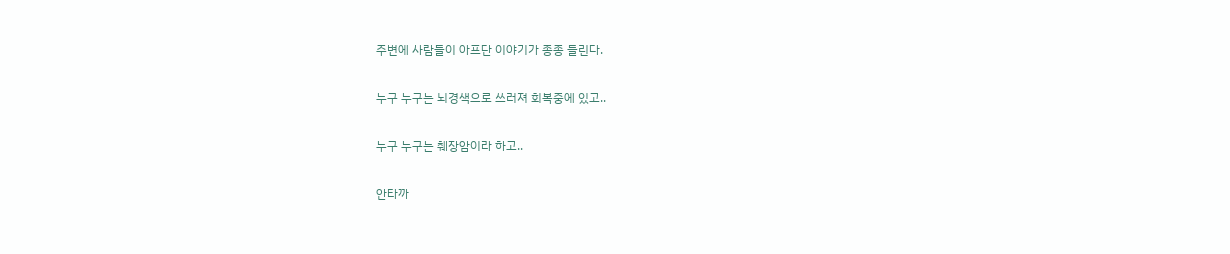주변에 사람들이 아프단 이야기가 종종 들린다.

누구 누구는 뇌경색으로 쓰러져 회복중에 있고..

누구 누구는 췌장암이라 하고..

안타까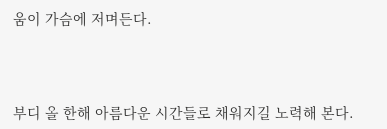움이 가슴에 저며든다.



부디 올 한해 아름다운 시간들로 채워지길 노력해 본다.